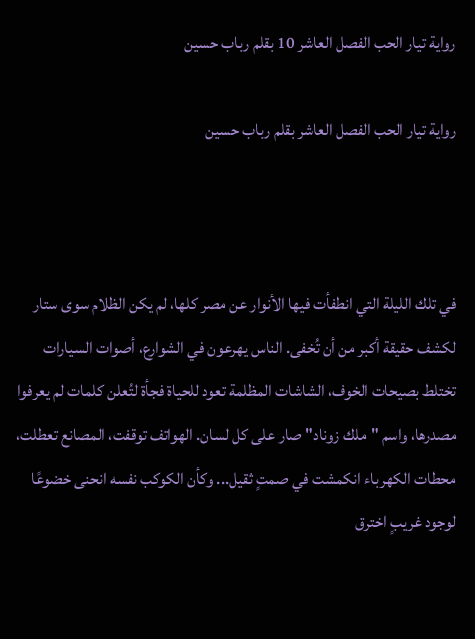رواية تيار الحب الفصل العاشر 10 بقلم رباب حسين

رواية تيار الحب الفصل العاشر بقلم رباب حسين



في تلك الليلة التي انطفأت فيها الأنوار عن مصر كلها، لم يكن الظلام سوى ستار لكشف حقيقة أكبر من أن تُخفى. الناس يهرعون في الشوارع، أصوات السيارات تختلط بصيحات الخوف، الشاشات المظلمة تعود للحياة فجأة لتُعلن كلمات لم يعرفوا مصدرها، واسم "ملك زوناد" صار على كل لسان. الهواتف توقفت، المصانع تعطلت، محطات الكهرباء انكمشت في صمتٍ ثقيل... وكأن الكوكب نفسه انحنى خضوعًا لوجود غريبٍ اخترق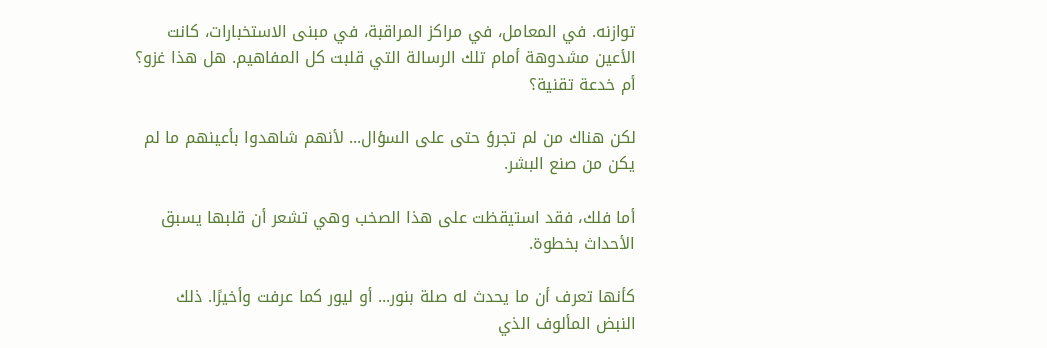توازنه. في المعامل، في مراكز المراقبة، في مبنى الاستخبارات، كانت الأعين مشدوهة أمام تلك الرسالة التي قلبت كل المفاهيم. هل هذا غزو؟ أم خدعة تقنية؟

لكن هناك من لم تجرؤ حتى على السؤال... لأنهم شاهدوا بأعينهم ما لم يكن من صنع البشر.

أما فلك، فقد استيقظت على هذا الصخب وهي تشعر أن قلبها يسبق الأحداث بخطوة.

كأنها تعرف أن ما يحدث له صلة بنور... أو ليور كما عرفت وأخيرًا. ذلك النبض المألوف الذي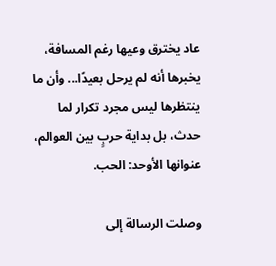عاد يخترق وعيها رغم المسافة، يخبرها أنه لم يرحل بعيدًا... وأن ما ينتظرها ليس مجرد تكرار لما حدث، بل بداية حربٍ بين العوالم، عنوانها الأوحد: الحب.

وصلت الرسالة إلى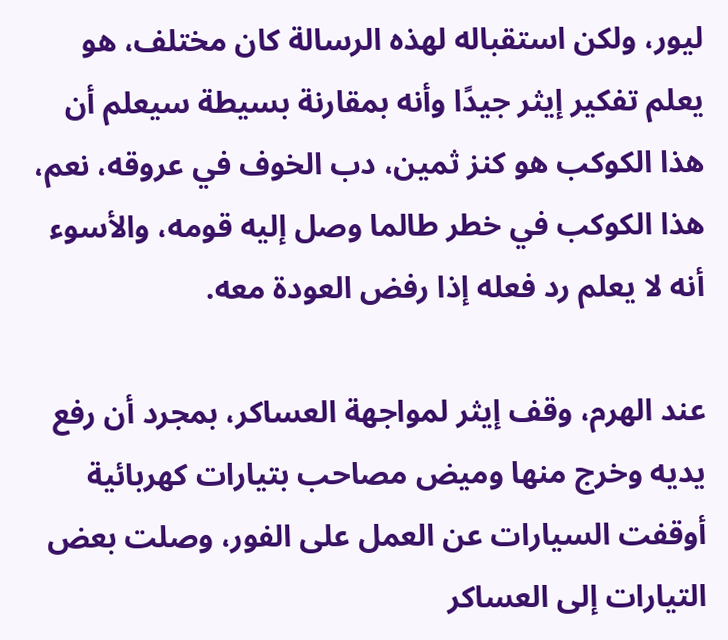ليور، ولكن استقباله لهذه الرسالة كان مختلف، هو يعلم تفكير إيثر جيدًا وأنه بمقارنة بسيطة سيعلم أن هذا الكوكب هو كنز ثمين، دب الخوف في عروقه، نعم، هذا الكوكب في خطر طالما وصل إليه قومه، والأسوء أنه لا يعلم رد فعله إذا رفض العودة معه.

عند الهرم، وقف إيثر لمواجهة العساكر، بمجرد أن رفع يديه وخرج منها وميض مصاحب بتيارات كهربائية أوقفت السيارات عن العمل على الفور، وصلت بعض التيارات إلى العساكر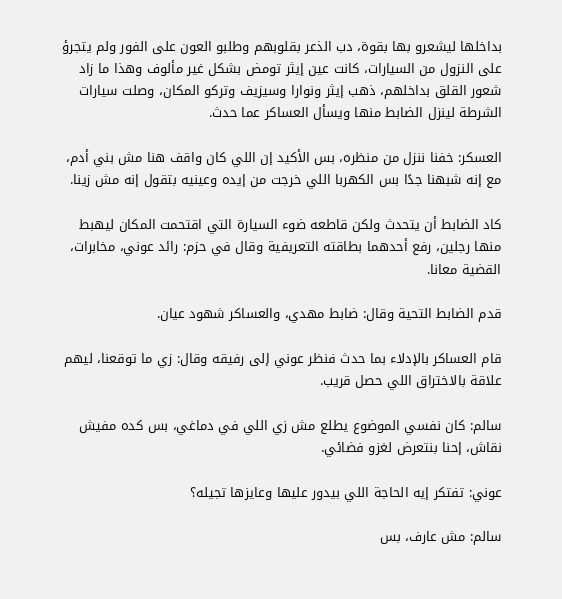بداخلها ليشعرو بها بقوة، دب الذعر بقلوبهم وطلبو العون على الفور ولم يتجرؤ على النزول من السيارات، كانت عين إيثر تومض بشكل غير مألوف وهذا ما زاد شعور القلق بداخلهم، ذهب إيثر ونوارا وسيزيف وتركو المكان، وصلت سيارات الشرطة لينزل الضابط منها ويسأل العساكر عما حدث.

العسكر: خفنا ننزل من منظره، بس الأكيد إن اللي كان واقف هنا مش بني أدم، مع إنه شبهنا جدًا بس الكهربا اللي خرجت من إيده وعينيه بتقول إنه مش زينا.

كاد الضابط أن يتحدث ولكن قاطعه ضوء السيارة التي اقتحمت المكان ليهبط منها رجلين، رفع أحدهما بطاقته التعريفية وقال في حزم: رائد عوني، مخابرات، القضية معانا.

قدم الضابط التحية وقال: ضابط مهدي، والعساكر شهود عيان.

قام العساكر بالإدلاء بما حدث فنظر عوني إلى رفيقه وقال: زي ما توقعنا، ليهم علاقة بالاختراق اللي حصل قريب.

سالم: كان نفسي الموضوع يطلع مش زي اللي في دماغي، بس كده مفيش نقاش، إحنا بنتعرض لغزو فضائي.

عوني: تفتكر إيه الحاجة اللي بيدور عليها وعايزها تجيله؟

سالم: مش عارف، بس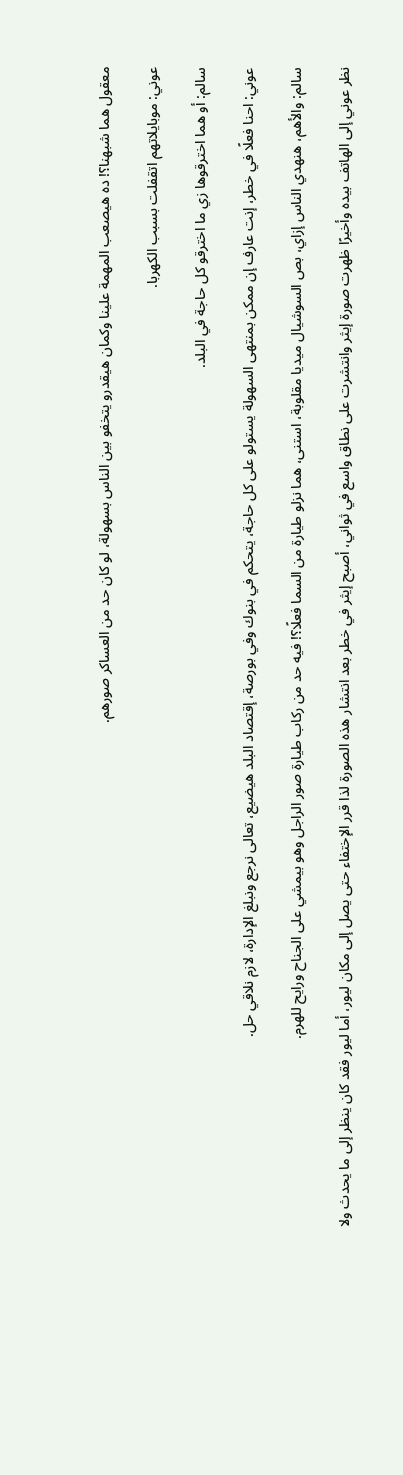معقول هما شبهنا؟! ده هيصعب المهمة علينا وكمان هيقدرو يتخفو بين الناس بسهولة، لو كان حد من العساكر صورهم.

عوني: موبايلاتهم اتقفلت بسبب الكهربا.

سالم: أو هما اخترقوها زي ما اخترقو كل حاجة في البلد.

عوني: احنا فعلًا في خطر، إنت عارف إن ممكن بمنتهى السهولة يستولو على كل حاجة، يتحكم في بنوك وفي بورصة، إقتصاد البلد هيضيع، تعالى نرجع ونبلغ الإدارة، لازم نلاقي حل.

سالم: والأهم، هنهدي الناس إزاي، بص السوشيال ميديا مقلوبة، استنى، هما نزلو طيارة من السما فعلًا؟! فيه حد من ركاب طيارة صور الراجل وهو بيمشي على الجناح ورايح للهرم.

نظر عوني إلى الهاتف بيده وأخيرًا ظهرت صورة إيثر وانتشرت على نطاق واسع في ثواني، أصبح إيثر في خطر بعد انتشار هذه الصورة لذا قرر الإختفاء حتى يصل إلى مكان ليور، أما ليور فقد كان ينظر إلى ما يحدث ولا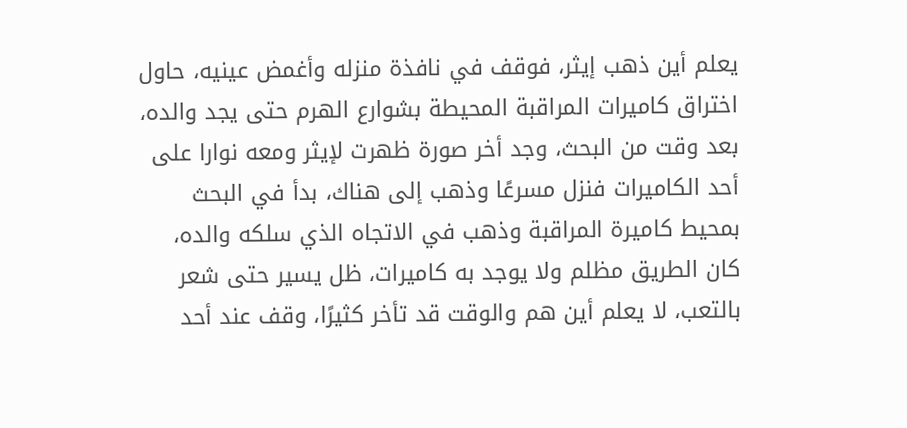يعلم أين ذهب إيثر، فوقف في نافذة منزله وأغمض عينيه، حاول اختراق كاميرات المراقبة المحيطة بشوارع الهرم حتى يجد والده، بعد وقت من البحث، وجد أخر صورة ظهرت لإيثر ومعه نوارا على أحد الكاميرات فنزل مسرعًا وذهب إلى هناك، بدأ في البحث بمحيط كاميرة المراقبة وذهب في الاتجاه الذي سلكه والده، كان الطريق مظلم ولا يوجد به كاميرات، ظل يسير حتى شعر بالتعب، لا يعلم أين هم والوقت قد تأخر كثيرًا، وقف عند أحد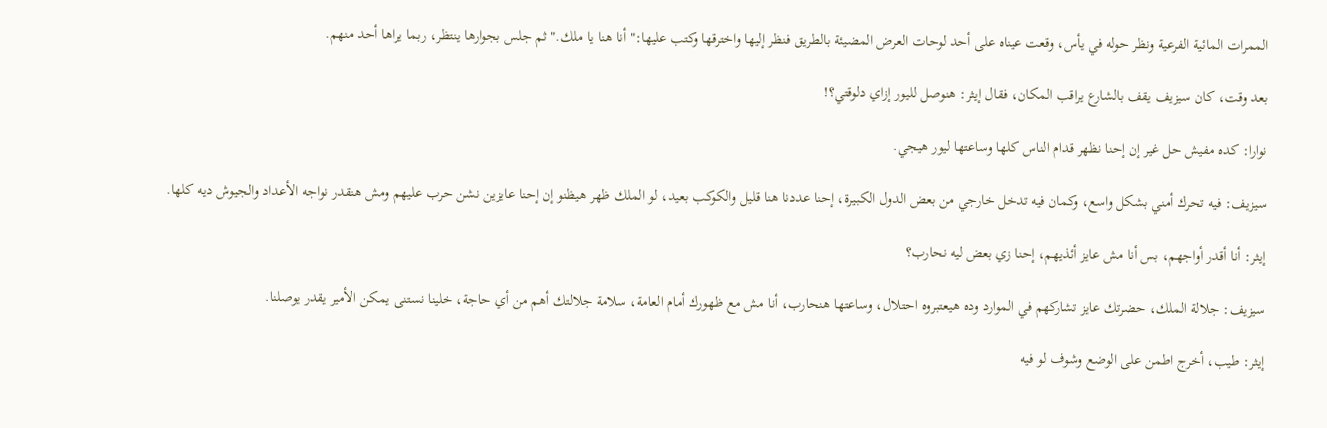الممرات المائية الفرعية ونظر حوله في يأس، وقعت عيناه على أحد لوحات العرض المضيئة بالطريق فنظر إليها واخترقها وكتب عليها:" أنا هنا يا ملك." ثم جلس بجوارها ينتظر، ربما يراها أحد منهم.

بعد وقت، كان سيزيف يقف بالشارع يراقب المكان، فقال إيثر: هنوصل لليور إزاي دلوقتي؟!

نوارا: كده مفيش حل غير إن إحنا نظهر قدام الناس كلها وساعتها ليور هيجي.

سيزيف: فيه تحرك أمني بشكل واسع، وكمان فيه تدخل خارجي من بعض الدول الكبيرة، إحنا عددنا هنا قليل والكوكب بعيد، لو الملك ظهر هيظنو إن إحنا عايزين نشن حرب عليهم ومش هنقدر نواجه الأعداد والجيوش ديه كلها.

إيثر: أنا أقدر أواجهم، بس أنا مش عايز أئذيهم، إحنا زي بعض ليه نحارب؟

سيزيف: جلالة الملك، حضرتك عايز تشاركهم في الموارد وده هيعتبروه احتلال، وساعتها هنحارب، أنا مش مع ظهورك أمام العامة، سلامة جلالتك أهم من أي حاجة، خلينا نستنى يمكن الأمير يقدر يوصلنا.

إيثر: طيب، أخرج اطمن على الوضع وشوف لو فيه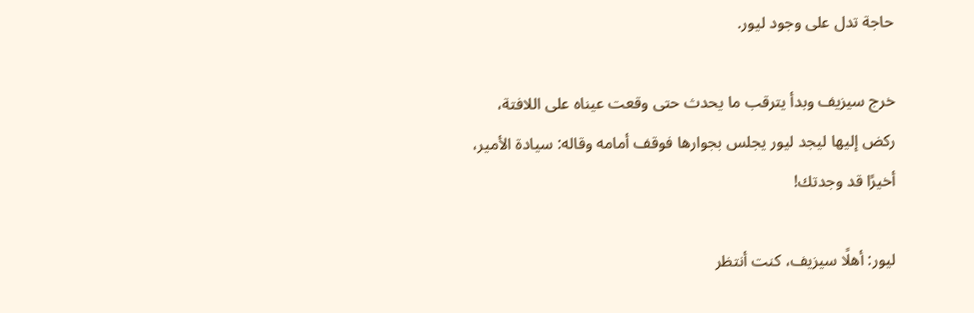حاجة تدل على وجود ليور.

خرج سيزيف وبدأ يترقب ما يحدث حتى وقعت عيناه على اللافتة، ركض إليها ليجد ليور يجلس بجوارها فوقف أمامه وقاله: سيادة الأمير، أخيرًا قد وجدتك!

ليور: أهلًا سيزيف، كنت أنتظر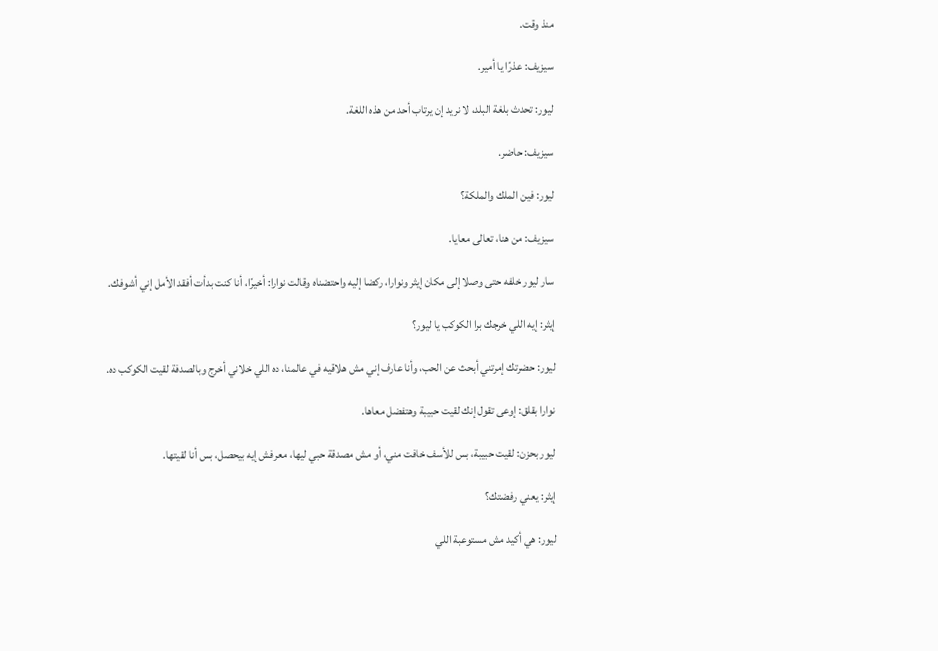منذ وقت.

سيزيف: عذرًا يا أمير.

ليور: تحدث بلغة البلد، لا نريد إن يرتاب أحد من هذه اللغة.

سيزيف: حاضر.

ليور: فين الملك والملكة؟

سيزيف: من هنا، تعالى معايا.

سار ليور خلفه حتى وصلا إلى مكان إيثر ونوارا، ركضا إليه واحتضناه وقالت نوارا: أخيرًا، أنا كنت بدأت أفقد الأمل إني أشوفك.

إيثر: إيه اللي خرجك برا الكوكب يا ليور؟

ليور: حضرتك إمرتني أبحث عن الحب، وأنا عارف إني مش هلاقيه في عالمنا، ده اللي خلاني أخرج وبالصدفة لقيت الكوكب ده.

نوارا بقلق: إوعى تقول إنك لقيت حبيبة وهتفضل معاها.

ليور بحزن: لقيت حبيبة، بس للأسف خافت مني، أو مش مصدقة حبي ليها، معرفش إيه بيحصل، بس أنا لقيتها.

إيثر: يعني رفضتك؟

ليور: هي أكيد مش مستوعبة اللي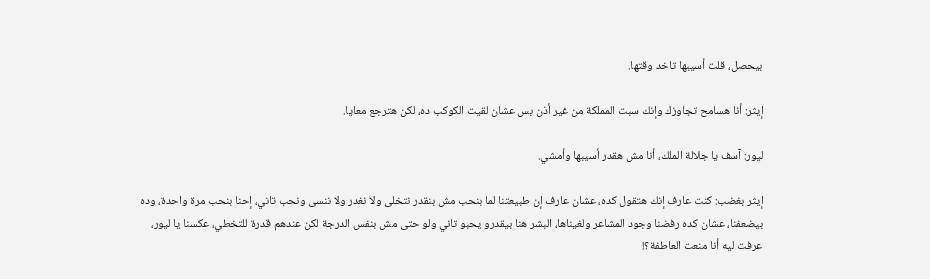بيحصل، قلت أسيبها تاخد وقتها.

إيثر: أنا هسامح تجاوزك وإنك سبت المملكة من غير أذن بس عشان لقيت الكوكب ده، لكن هترجع معايا.

ليور: آسف يا جلالة الملك، أنا مش هقدر أسيبها وأمشي.

إيثر بغضب: كنت عارف إنك هتقول كده، عشان عارف إن طبيعتنا لما بنحب مش بنقدر نتخلى ولا نغدر ولا ننسى ونحب تاني، إحنا بنحب مرة واحدة، وده بيضعفنا، عشان كده رفضنا وجود المشاعر ولغيناها، البشر هنا بيقدرو يحبو تاني ولو حتى مش بنفس الدرجة لكن عندهم قدرة للتخطي، عكسنا يا ليور، عرفت ليه أنا منعت العاطفة؟!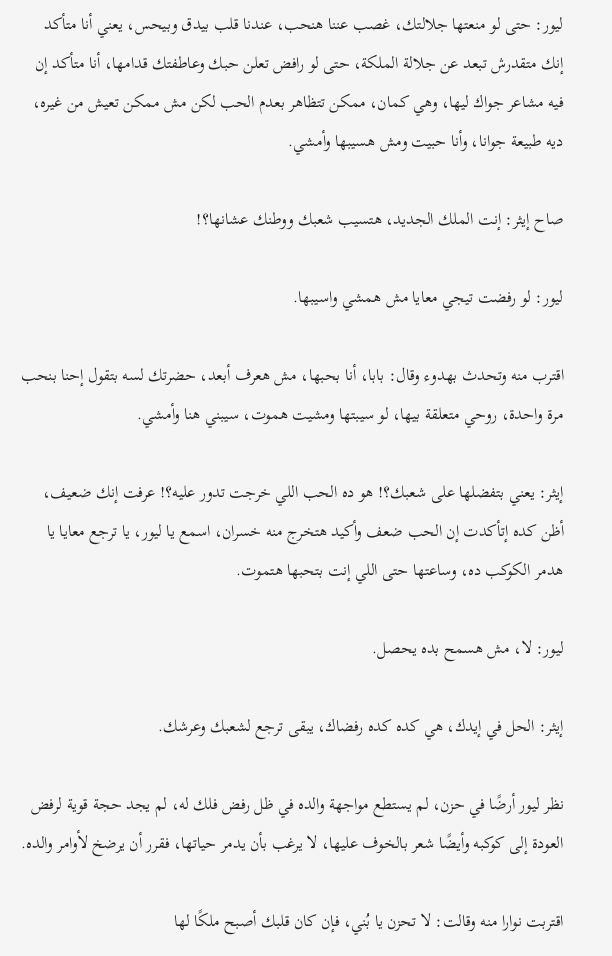ليور: حتى لو منعتها جلالتك، غصب عننا هنحب، عندنا قلب بيدق وبيحس، يعني أنا متأكد إنك متقدرش تبعد عن جلالة الملكة، حتى لو رافض تعلن حبك وعاطفتك قدامها، أنا متأكد إن فيه مشاعر جواك ليها، وهي كمان، ممكن تتظاهر بعدم الحب لكن مش ممكن تعيش من غيره، ديه طبيعة جوانا، وأنا حبيت ومش هسيبها وأمشي.

صاح إيثر: إنت الملك الجديد، هتسيب شعبك ووطنك عشانها؟!

ليور: لو رفضت تيجي معايا مش همشي واسيبها.

اقترب منه وتحدث بهدوء وقال: بابا، أنا بحبها، مش هعرف أبعد، حضرتك لسه بتقول إحنا بنحب مرة واحدة، روحي متعلقة بيها، لو سيبتها ومشيت هموت، سيبني هنا وأمشي.

إيثر: يعني بتفضلها على شعبك؟! هو ده الحب اللي خرجت تدور عليه؟! عرفت إنك ضعيف، أظن كده إتأكدت إن الحب ضعف وأكيد هتخرج منه خسران، اسمع يا ليور، يا ترجع معايا يا هدمر الكوكب ده، وساعتها حتى اللي إنت بتحبها هتموت.

ليور: لا، مش هسمح بده يحصل.

إيثر: الحل في إيدك، هي كده كده رفضاك، يبقى ترجع لشعبك وعرشك.

نظر ليور أرضًا في حزن، لم يستطع مواجهة والده في ظل رفض فلك له، لم يجد حجة قوية لرفض العودة إلى كوكبه وأيضًا شعر بالخوف عليها، لا يرغب بأن يدمر حياتها، فقرر أن يرضخ لأوامر والده.

اقتربت نوارا منه وقالت: لا تحزن يا بُني، فإن كان قلبك أصبح ملكًا لها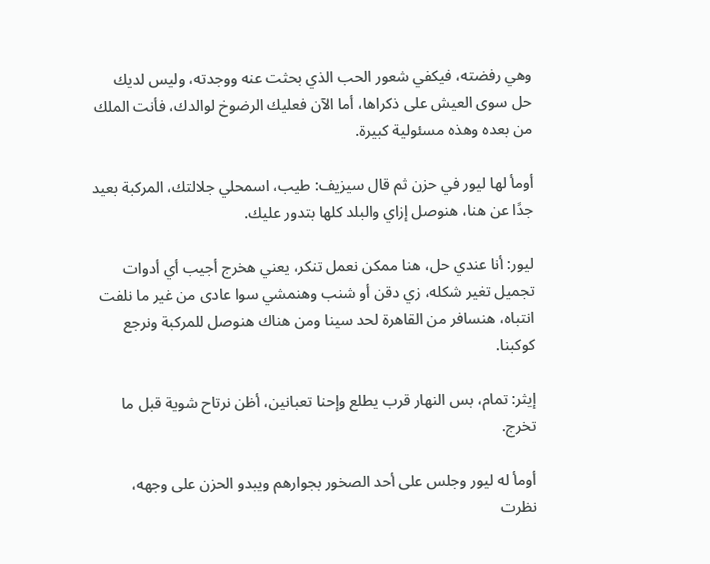وهي رفضته، فيكفي شعور الحب الذي بحثت عنه ووجدته، وليس لديك حل سوى العيش على ذكراها، أما الآن فعليك الرضوخ لوالدك، فأنت الملك من بعده وهذه مسئولية كبيرة.

أومأ لها ليور في حزن ثم قال سيزيف: طيب، اسمحلي جلالتك، المركبة بعيد جدًا عن هنا، هنوصل إزاي والبلد كلها بتدور عليك.

ليور: أنا عندي حل، هنا ممكن نعمل تنكر، يعني هخرج أجيب أي أدوات تجميل تغير شكله، زي دقن أو شنب وهنمشي سوا عادى من غير ما نلفت انتباه، هنسافر من القاهرة لحد سينا ومن هناك هنوصل للمركبة ونرجع كوكبنا.

إيثر: تمام، بس النهار قرب يطلع وإحنا تعبانين، أظن نرتاح شوية قبل ما تخرج.

أومأ له ليور وجلس على أحد الصخور بجوارهم ويبدو الحزن على وجهه، نظرت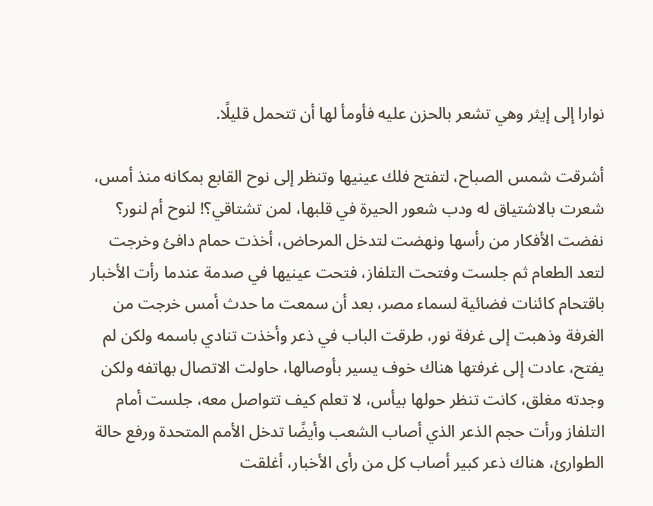نوارا إلى إيثر وهي تشعر بالحزن عليه فأومأ لها أن تتحمل قليلًا.

أشرقت شمس الصباح، لتفتح فلك عينيها وتنظر إلى نوح القابع بمكانه منذ أمس، شعرت بالاشتياق له ودب شعور الحيرة في قلبها، لمن تشتاقي؟! لنوح أم لنور؟ نفضت الأفكار من رأسها ونهضت لتدخل المرحاض، أخذت حمام دافئ وخرجت لتعد الطعام ثم جلست وفتحت التلفاز، فتحت عينيها في صدمة عندما رأت الأخبار باقتحام كائنات فضائية لسماء مصر، بعد أن سمعت ما حدث أمس خرجت من الغرفة وذهبت إلى غرفة نور، طرقت الباب في ذعر وأخذت تنادي باسمه ولكن لم يفتح، عادت إلى غرفتها هناك خوف يسير بأوصالها، حاولت الاتصال بهاتفه ولكن وجدته مغلق، كانت تنظر حولها بيأس، لا تعلم كيف تتواصل معه، جلست أمام التلفاز ورأت حجم الذعر الذي أصاب الشعب وأيضًا تدخل الأمم المتحدة ورفع حالة الطوارئ، هناك ذعر كبير أصاب كل من رأى الأخبار، أغلقت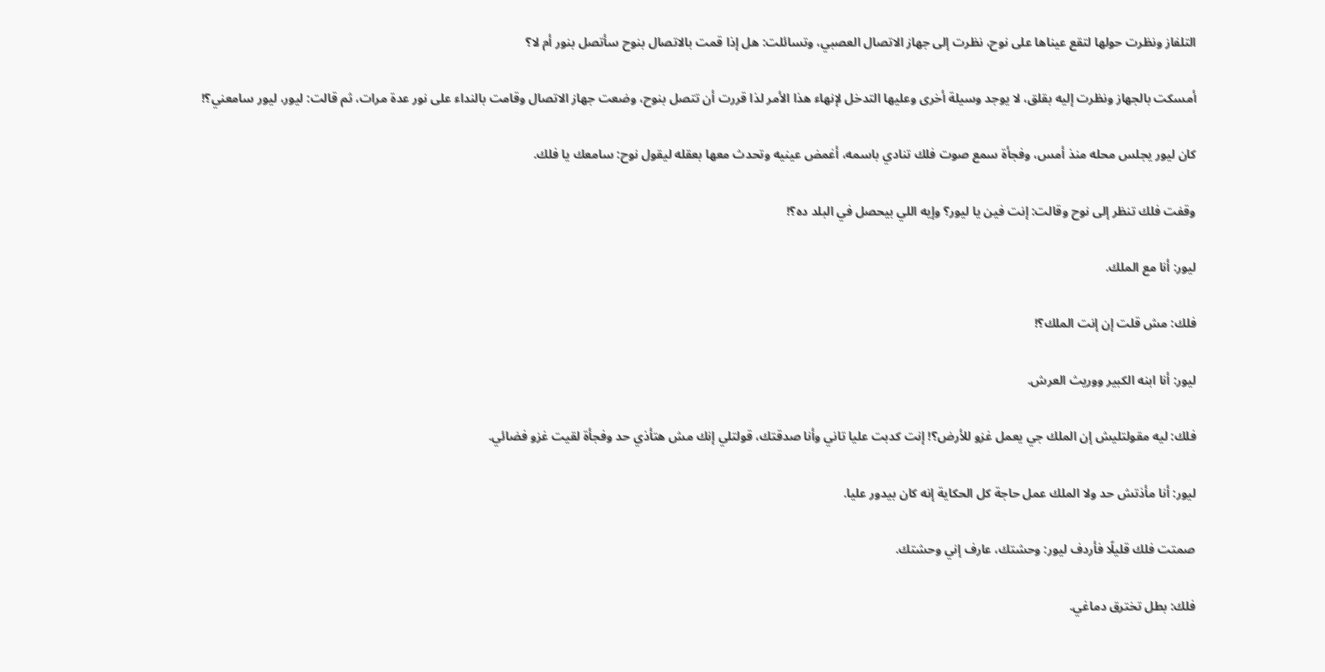التلفاز ونظرت حولها لتقع عيناها على نوح، نظرت إلى جهاز الاتصال العصبي، وتسائلت: هل إذا قمت بالاتصال بنوح سأتصل بنور أم لا؟

أمسكت بالجهاز ونظرت إليه بقلق، لا يوجد وسيلة أخرى وعليها التدخل لإنهاء هذا الأمر لذا قررت أن تتصل بنوح، وضعت جهاز الاتصال وقامت بالنداء على نور عدة مرات، ثم قالت: ليور، ليور سامعني؟!

كان ليور يجلس محله منذ أمس، وفجأة سمع صوت فلك تنادي باسمه، أغمض عينيه وتحدث معها بعقله ليقول نوح: سامعك يا فلك.

وقفت فلك تنظر إلى نوح وقالت: إنت فين يا ليور؟ وإيه اللي بيحصل في البلد ده؟!

ليور: أنا مع الملك.

فلك: مش قلت إن إنت الملك؟!

ليور: أنا ابنه الكبير ووريث العرش.

فلك: ليه مقولتليش إن الملك جي يعمل غزو للأرض؟! إنت كدبت عليا تاني وأنا صدقتك، قولتلي إنك مش هتأذي حد وفجأة لقيت غزو فضائي.

ليور: أنا مأذتش حد ولا الملك عمل حاجة كل الحكاية إنه كان بيدور عليا.

صمتت فلك قليلًا فأردف ليور: وحشتك، عارف إني وحشتك.

فلك: بطل تخترق دماغي.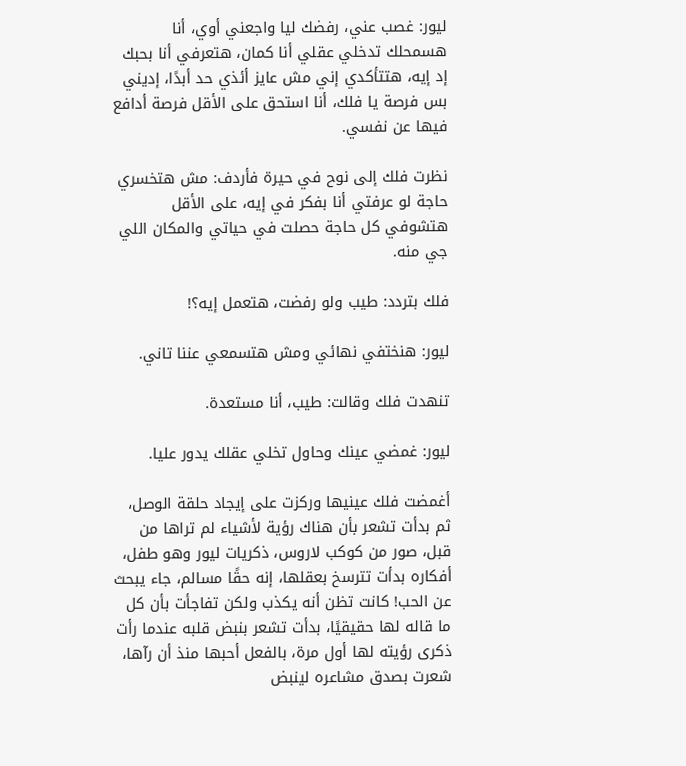ليور: غصب عني، رفضك ليا واجعني أوي، أنا هسمحلك تدخلي عقلي أنا كمان، هتعرفي أنا بحبك إد إيه، هتتأكدي إني مش عايز أئذي حد أبدًا، إديني بس فرصة يا فلك، أنا استحق على الأقل فرصة أدافع فيها عن نفسي.

نظرت فلك إلى نوح في حيرة فأردف: مش هتخسري حاجة لو عرفتي أنا بفكر في إيه، على الأقل هتشوفي كل حاجة حصلت في حياتي والمكان اللي جي منه.

فلك بتردد: طيب ولو رفضت، هتعمل إيه؟!

ليور: هنختفي نهائي ومش هتسمعي عننا تاني.

تنهدت فلك وقالت: طيب، أنا مستعدة.

ليور: غمضي عينك وحاول تخلي عقلك يدور عليا.

أغمضت فلك عينيها وركزت على إيجاد حلقة الوصل، ثم بدأت تشعر بأن هناك رؤية لأشياء لم تراها من قبل، صور من كوكب لاروس، ذكريات ليور وهو طفل، أفكاره بدأت تترسخ بعقلها، إنه حقًا مسالم، جاء يبحث عن الحب! كانت تظن أنه يكذب ولكن تفاجأت بأن كل ما قاله لها حقيقيًا، بدأت تشعر بنبض قلبه عندما رأت ذكرى رؤيته لها أول مرة، بالفعل أحبها منذ أن رآها، شعرت بصدق مشاعره لينبض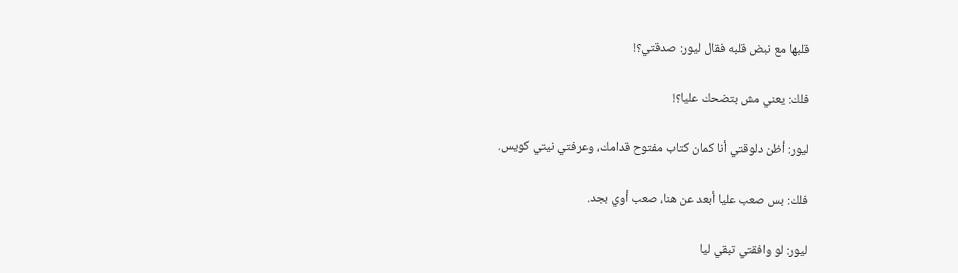قلبها مع نبض قلبه فقال ليور: صدقتي؟!

فلك: يعني مش بتضحك عليا؟!

ليور: أظن دلوقتي أنا كمان كتاب مفتوح قدامك، وعرفتي نيتي كويس.

فلك: بس صعب عليا أبعد عن هنا، صعب أوي بجد.

ليور: لو وافقتي تبقي ليا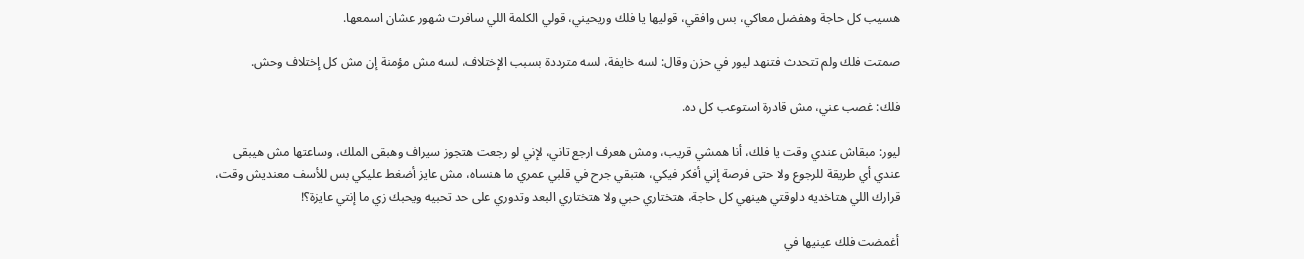هسيب كل حاجة وهفضل معاكي، بس وافقي، قوليها يا فلك وريحيني، قولي الكلمة اللي سافرت شهور عشان اسمعها.

صمتت فلك ولم تتحدث فتنهد ليور في حزن وقال: لسه خايفة، لسه مترددة بسبب الإختلاف، لسه مش مؤمنة إن مش كل إختلاف وحش.

فلك: غصب عني، مش قادرة استوعب كل ده.

ليور: مبقاش عندي وقت يا فلك، أنا همشي قريب، ومش هعرف ارجع تاني، لإني لو رجعت هتجوز سيراف وهبقى الملك، وساعتها مش هيبقى عندي أي طريقة للرجوع ولا حتى فرصة إني أفكر فيكي، هتبقي جرح في قلبي عمري ما هنساه، مش عايز أضغط عليكي بس للأسف معنديش وقت، قرارك اللي هتاخديه دلوقتي هينهي كل حاجة، هتختاري حبي ولا هتختاري البعد وتدوري على حد تحبيه ويحبك زي ما إنتي عايزة؟!

أغمضت فلك عينيها في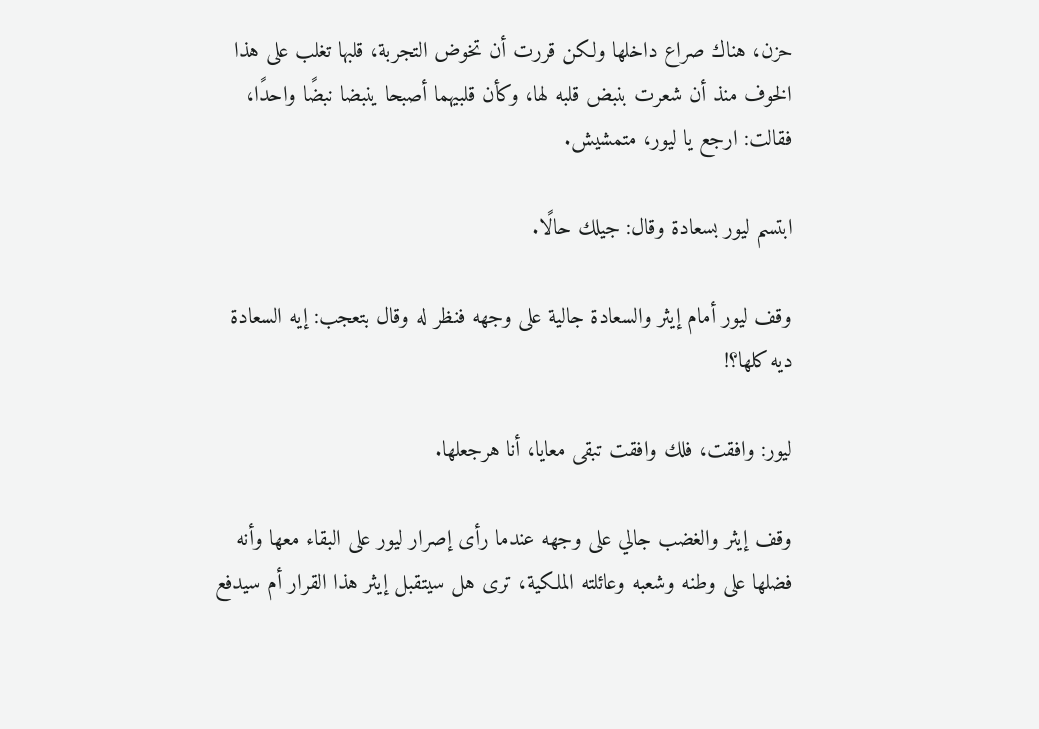حزن، هناك صراع داخلها ولكن قررت أن تخوض التجربة، قلبها تغلب على هذا الخوف منذ أن شعرت بنبض قلبه لها، وكأن قلبيهما أصبحا ينبضا نبضًا واحدًا، فقالت: ارجع يا ليور، متمشيش.

ابتسم ليور بسعادة وقال: جيلك حالًا.

وقف ليور أمام إيثر والسعادة جالية على وجهه فنظر له وقال بتعجب: إيه السعادة ديه كلها؟!

ليور: وافقت، فلك وافقت تبقى معايا، أنا هرجعلها.

وقف إيثر والغضب جالي على وجهه عندما رأى إصرار ليور على البقاء معها وأنه فضلها على وطنه وشعبه وعائلته الملكية، ترى هل سيتقبل إيثر هذا القرار أم سيدفع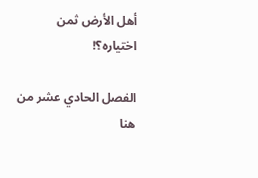أهل الأرض ثمن اختياره؟!

الفصل الحادي عشر من هنا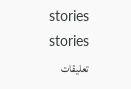stories
stories
تعليقات